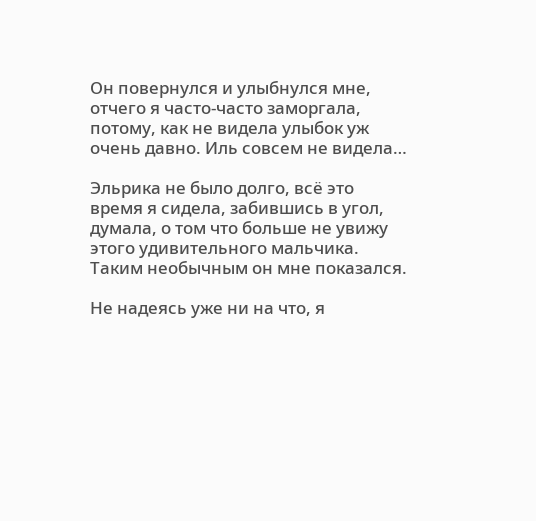Он повернулся и улыбнулся мне, отчего я часто-часто заморгала, потому, как не видела улыбок уж очень давно. Иль совсем не видела…

Эльрика не было долго, всё это время я сидела, забившись в угол, думала, о том что больше не увижу этого удивительного мальчика. Таким необычным он мне показался.

Не надеясь уже ни на что, я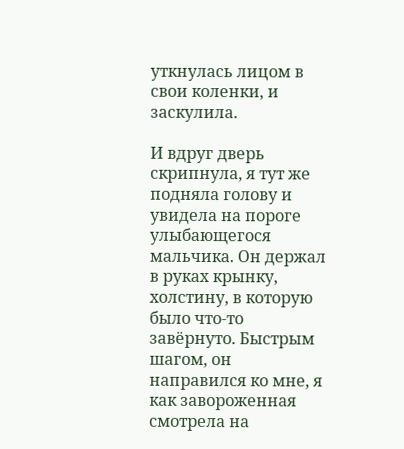уткнулась лицом в свои коленки, и заскулила.

И вдруг дверь скрипнула, я тут же подняла голову и увидела на пороге улыбающегося мальчика. Он держал в руках крынку, холстину, в которую было что-то завёрнуто. Быстрым шагом, он направился ко мне, я как завороженная смотрела на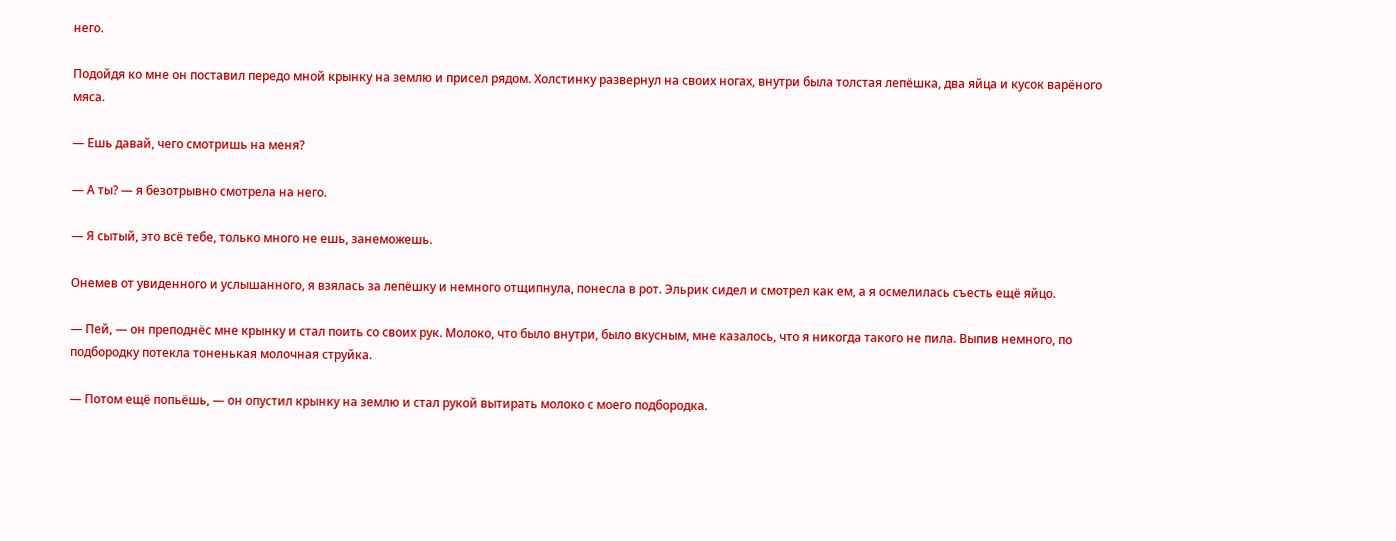него.

Подойдя ко мне он поставил передо мной крынку на землю и присел рядом. Холстинку развернул на своих ногах, внутри была толстая лепёшка, два яйца и кусок варёного мяса.

— Ешь давай, чего смотришь на меня?

— А ты? — я безотрывно смотрела на него.

— Я сытый, это всё тебе, только много не ешь, занеможешь.

Онемев от увиденного и услышанного, я взялась за лепёшку и немного отщипнула, понесла в рот. Эльрик сидел и смотрел как ем, а я осмелилась съесть ещё яйцо.

— Пей, — он преподнёс мне крынку и стал поить со своих рук. Молоко, что было внутри, было вкусным, мне казалось, что я никогда такого не пила. Выпив немного, по подбородку потекла тоненькая молочная струйка.

— Потом ещё попьёшь, — он опустил крынку на землю и стал рукой вытирать молоко с моего подбородка.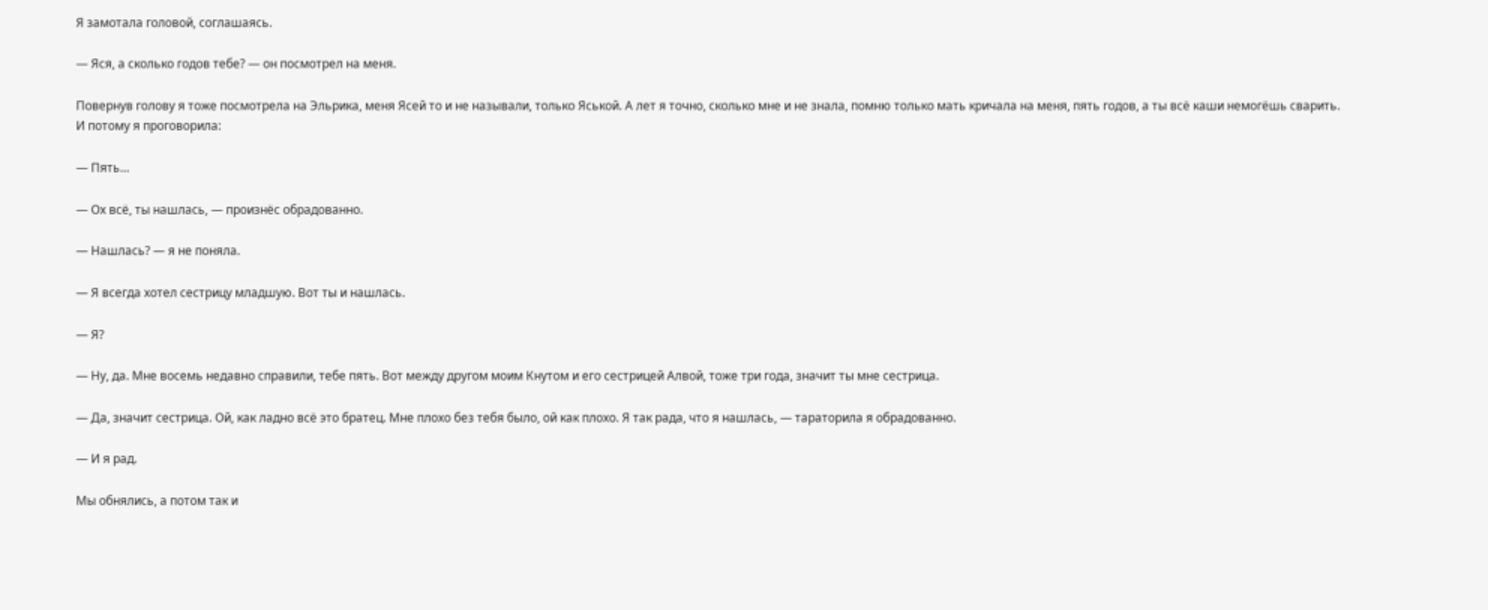Я замотала головой, соглашаясь.

— Яся, а сколько годов тебе? — он посмотрел на меня.

Повернув голову я тоже посмотрела на Эльрика, меня Ясей то и не называли, только Яськой. А лет я точно, сколько мне и не знала, помню только мать кричала на меня, пять годов, а ты всё каши немогёшь сварить. И потому я проговорила:

— Пять…

— Ох всё, ты нашлась, — произнёс обрадованно.

— Нашлась? — я не поняла.

— Я всегда хотел сестрицу младшую. Вот ты и нашлась.

— Я?

— Ну, да. Мне восемь недавно справили, тебе пять. Вот между другом моим Кнутом и его сестрицей Алвой, тоже три года, значит ты мне сестрица.

— Да, значит сестрица. Ой, как ладно всё это братец. Мне плохо без тебя было, ой как плохо. Я так рада, что я нашлась, — тараторила я обрадованно.

— И я рад.

Мы обнялись, а потом так и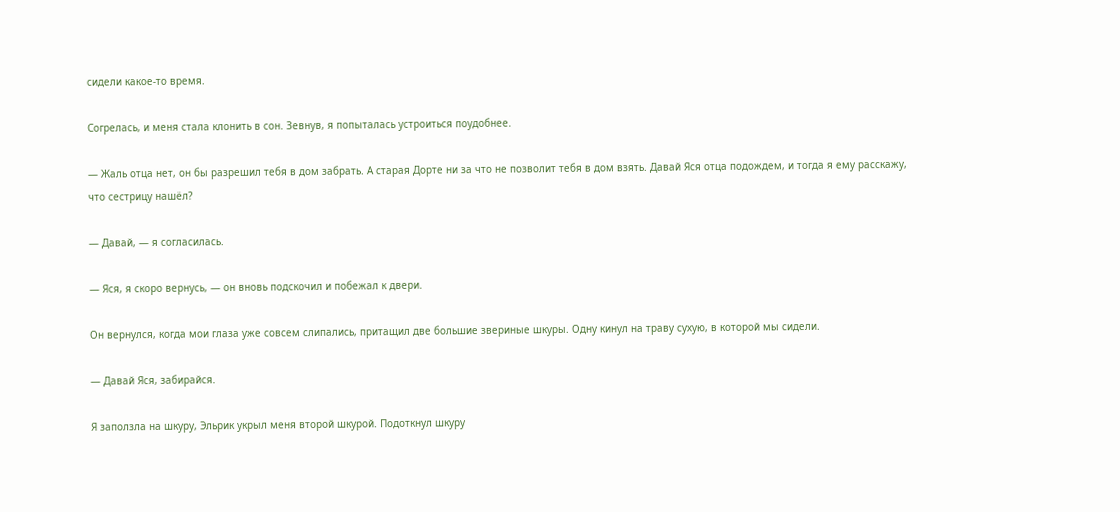сидели какое-то время.

Согрелась, и меня стала клонить в сон. Зевнув, я попыталась устроиться поудобнее.

— Жаль отца нет, он бы разрешил тебя в дом забрать. А старая Дорте ни за что не позволит тебя в дом взять. Давай Яся отца подождем, и тогда я ему расскажу, что сестрицу нашёл?

— Давай, — я согласилась.

— Яся, я скоро вернусь, — он вновь подскочил и побежал к двери.

Он вернулся, когда мои глаза уже совсем слипались, притащил две большие звериные шкуры. Одну кинул на траву сухую, в которой мы сидели.

— Давай Яся, забирайся.

Я заползла на шкуру, Эльрик укрыл меня второй шкурой. Подоткнул шкуру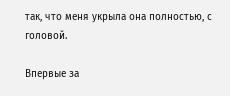так, что меня укрыла она полностью, с головой.

Впервые за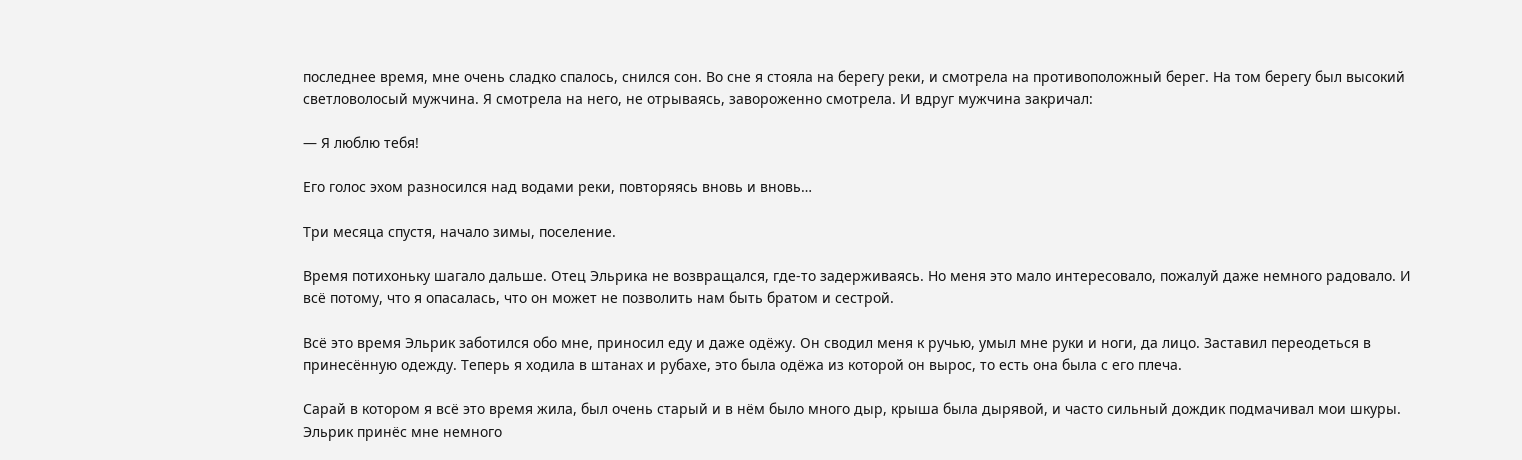последнее время, мне очень сладко спалось, снился сон. Во сне я стояла на берегу реки, и смотрела на противоположный берег. На том берегу был высокий светловолосый мужчина. Я смотрела на него, не отрываясь, завороженно смотрела. И вдруг мужчина закричал:

— Я люблю тебя!

Его голос эхом разносился над водами реки, повторяясь вновь и вновь…

Три месяца спустя, начало зимы, поселение.

Время потихоньку шагало дальше. Отец Эльрика не возвращался, где-то задерживаясь. Но меня это мало интересовало, пожалуй даже немного радовало. И всё потому, что я опасалась, что он может не позволить нам быть братом и сестрой.

Всё это время Эльрик заботился обо мне, приносил еду и даже одёжу. Он сводил меня к ручью, умыл мне руки и ноги, да лицо. Заставил переодеться в принесённую одежду. Теперь я ходила в штанах и рубахе, это была одёжа из которой он вырос, то есть она была с его плеча.

Сарай в котором я всё это время жила, был очень старый и в нём было много дыр, крыша была дырявой, и часто сильный дождик подмачивал мои шкуры. Эльрик принёс мне немного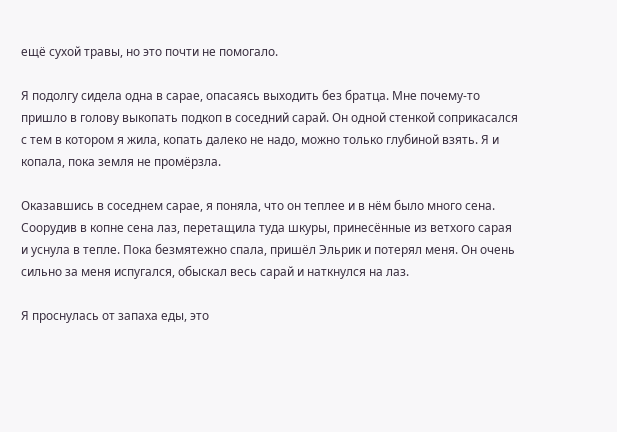ещё сухой травы, но это почти не помогало.

Я подолгу сидела одна в сарае, опасаясь выходить без братца. Мне почему-то пришло в голову выкопать подкоп в соседний сарай. Он одной стенкой соприкасался с тем в котором я жила, копать далеко не надо, можно только глубиной взять. Я и копала, пока земля не промёрзла.

Оказавшись в соседнем сарае, я поняла, что он теплее и в нём было много сена. Соорудив в копне сена лаз, перетащила туда шкуры, принесённые из ветхого сарая и уснула в тепле. Пока безмятежно спала, пришёл Эльрик и потерял меня. Он очень сильно за меня испугался, обыскал весь сарай и наткнулся на лаз.

Я проснулась от запаха еды, это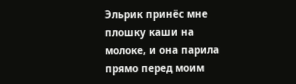Эльрик принёс мне плошку каши на молоке, и она парила прямо перед моим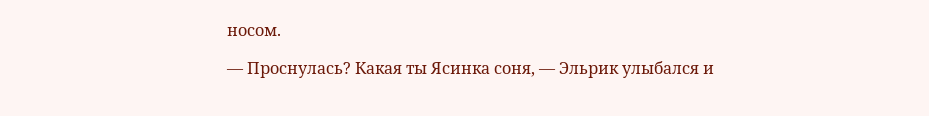носом.

— Проснулась? Какая ты Ясинка соня, — Эльрик улыбался и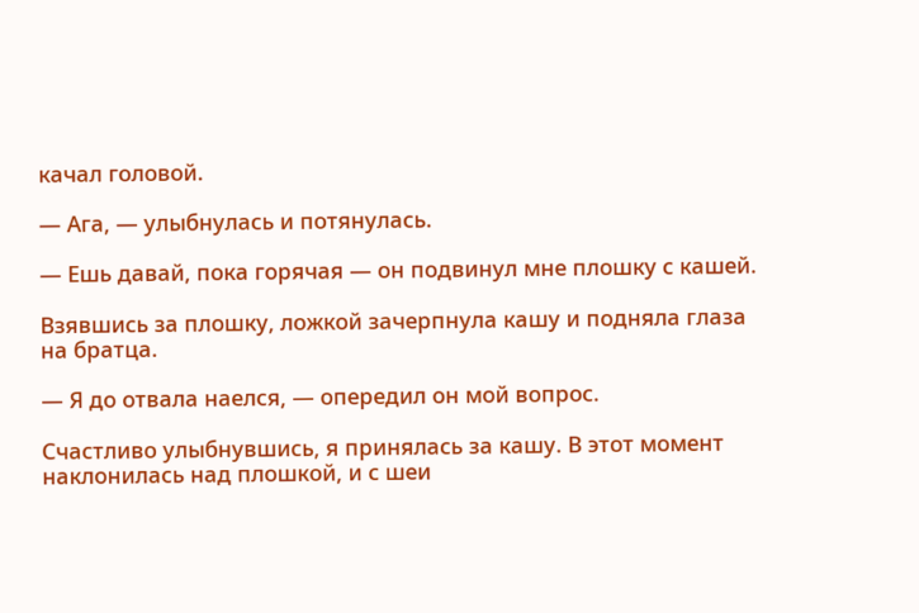качал головой.

— Ага, — улыбнулась и потянулась.

— Ешь давай, пока горячая — он подвинул мне плошку с кашей.

Взявшись за плошку, ложкой зачерпнула кашу и подняла глаза на братца.

— Я до отвала наелся, — опередил он мой вопрос.

Счастливо улыбнувшись, я принялась за кашу. В этот момент наклонилась над плошкой, и с шеи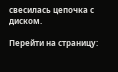свесилась цепочка с диском.

Перейти на страницу: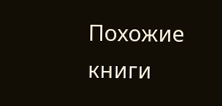Похожие книги